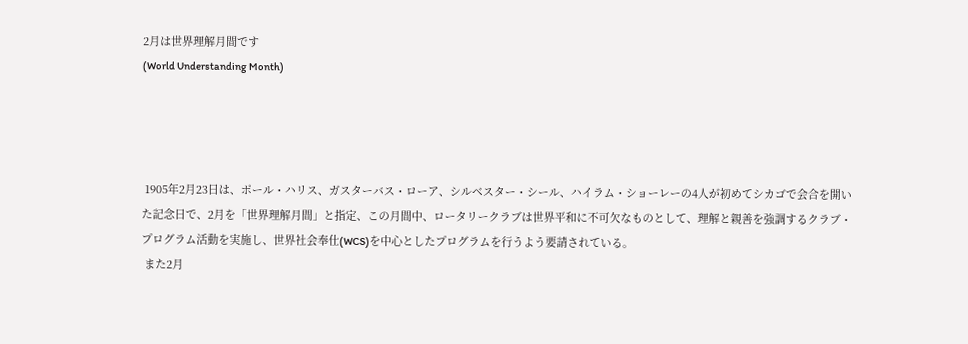2月は世界理解月間です
(World Understanding Month)




 1905年2月23日は、ポール・ハリス、ガスターバス・ローア、シルベスター・シール、ハイラム・ショーレーの4人が初めてシカゴで会合を開いた記念日で、2月を「世界理解月間」と指定、この月間中、ロータリークラブは世界平和に不可欠なものとして、理解と親善を強調するクラブ・プログラム活動を実施し、世界社会奉仕(WCS)を中心としたプログラムを行うよう要請されている。
 また2月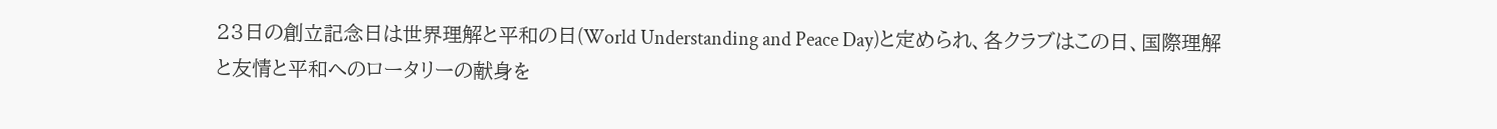23日の創立記念日は世界理解と平和の日(World Understanding and Peace Day)と定められ、各クラブはこの日、国際理解と友情と平和へのロータリーの献身を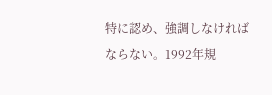特に認め、強調しなければならない。1992年規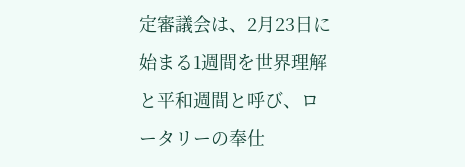定審議会は、2月23日に始まる1週間を世界理解と平和週間と呼び、ロータリーの奉仕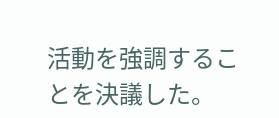活動を強調することを決議した。